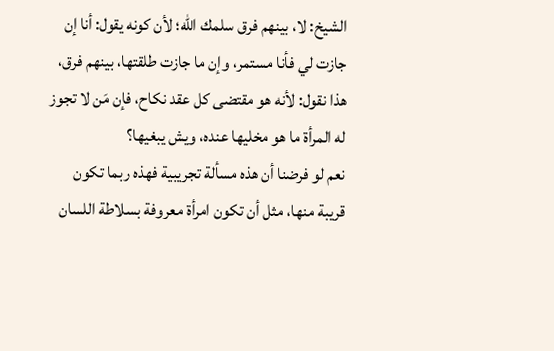الشيخ: لا، بينهم فرق سلمك الله؛ لأن كونه يقول: أنا إن جازت لي فأنا مستمر، وإن ما جازت طلقتها، بينهم فرق، هذا نقول: لأنه هو مقتضى كل عقد نكاح، فإن مَن لا تجوز له المرأة ما هو مخليها عنده، ويش يبغيها؟
نعم لو فرضنا أن هذه مسألة تجريبية فهذه ربما تكون قريبة منها، مثل أن تكون امرأة معروفة بسلاطة اللسان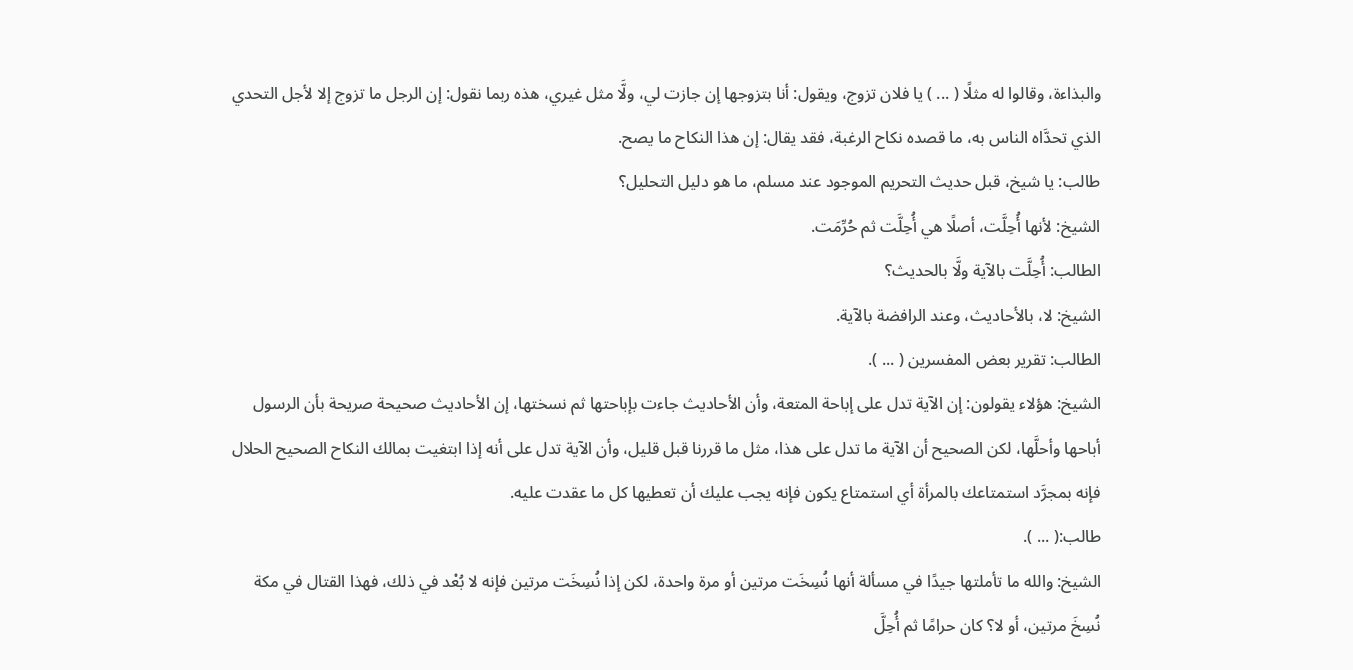والبذاءة، وقالوا له مثلًا ( ... ) يا فلان تزوج، ويقول: أنا بتزوجها إن جازت لي، ولَّا مثل غيري، هذه ربما نقول: إن الرجل ما تزوج إلا لأجل التحدي الذي تحدَّاه الناس به، ما قصده نكاح الرغبة، فقد يقال: إن هذا النكاح ما يصح.
طالب: يا شيخ، قبل حديث التحريم الموجود عند مسلم، ما هو دليل التحليل؟
الشيخ: لأنها أُحِلَّت، أصلًا هي أُحِلَّت ثم حُرِّمَت.
الطالب: أُحِلَّت بالآية ولَّا بالحديث؟
الشيخ: لا، بالأحاديث، وعند الرافضة بالآية.
الطالب: تقرير بعض المفسرين ( ... ).
الشيخ: هؤلاء يقولون: إن الآية تدل على إباحة المتعة، وأن الأحاديث جاءت بإباحتها ثم نسختها، إن الأحاديث صحيحة صريحة بأن الرسول أباحها وأحلَّها، لكن الصحيح أن الآية ما تدل على هذا، مثل ما قررنا قبل قليل، وأن الآية تدل على أنه إذا ابتغيت بمالك النكاح الصحيح الحلال فإنه بمجرَّد استمتاعك بالمرأة أي استمتاع يكون فإنه يجب عليك أن تعطيها كل ما عقدت عليه.
طالب:( ... ).
الشيخ: والله ما تأملتها جيدًا في مسألة أنها نُسِخَت مرتين أو مرة واحدة، لكن إذا نُسِخَت مرتين فإنه لا بُعْد في ذلك، فهذا القتال في مكة نُسِخَ مرتين، أو لا؟ كان حرامًا ثم أُحِلَّ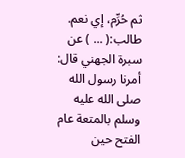ثم حُرِّم، إي نعم.
طالب:( ... ) عن سبرة الجهني قال: أمرنا رسول الله صلى الله عليه وسلم بالمتعة عام الفتح حين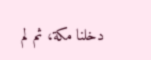دخلنا مكة، ثم لم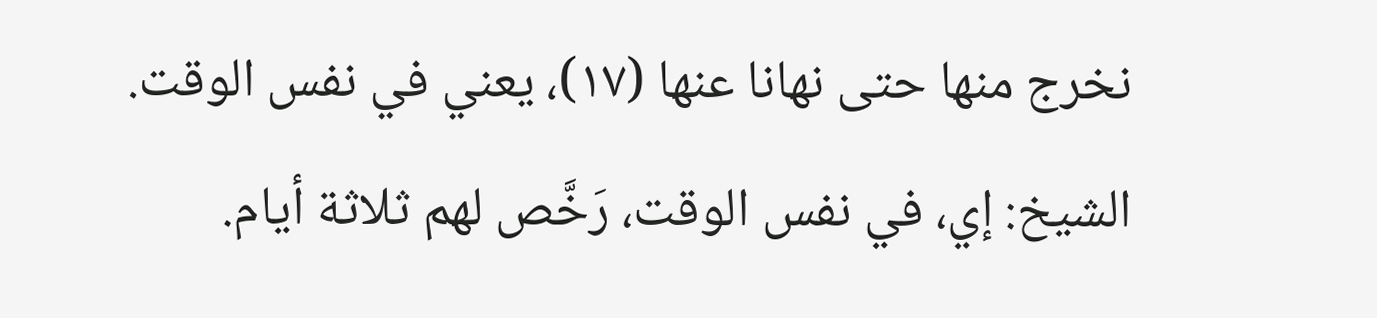نخرج منها حتى نهانا عنها (١٧)، يعني في نفس الوقت.
الشيخ: إي، في نفس الوقت، رَخَّص لهم ثلاثة أيام.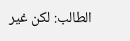الطالب: لكن غير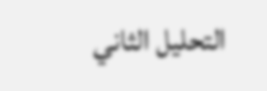التحليل الثاني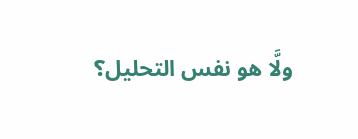ولَّا هو نفس التحليل؟